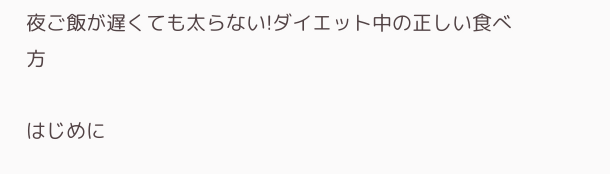夜ご飯が遅くても太らない!ダイエット中の正しい食べ方

はじめに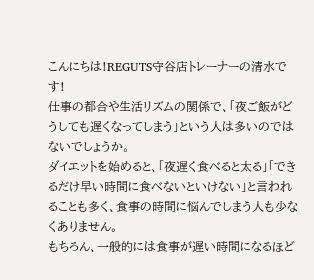こんにちは!REGUTS守谷店トレーナーの清水です!
仕事の都合や生活リズムの関係で、「夜ご飯がどうしても遅くなってしまう」という人は多いのではないでしょうか。
ダイエットを始めると、「夜遅く食べると太る」「できるだけ早い時間に食べないといけない」と言われることも多く、食事の時間に悩んでしまう人も少なくありません。
もちろん、一般的には食事が遅い時間になるほど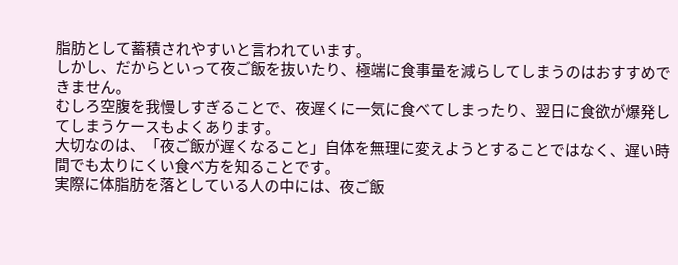脂肪として蓄積されやすいと言われています。
しかし、だからといって夜ご飯を抜いたり、極端に食事量を減らしてしまうのはおすすめできません。
むしろ空腹を我慢しすぎることで、夜遅くに一気に食べてしまったり、翌日に食欲が爆発してしまうケースもよくあります。
大切なのは、「夜ご飯が遅くなること」自体を無理に変えようとすることではなく、遅い時間でも太りにくい食べ方を知ることです。
実際に体脂肪を落としている人の中には、夜ご飯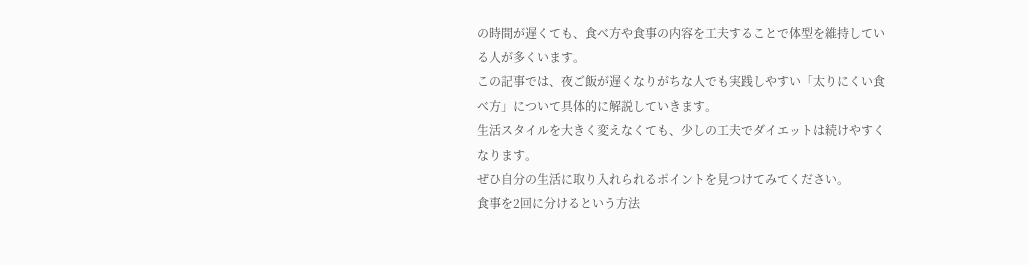の時間が遅くても、食べ方や食事の内容を工夫することで体型を維持している人が多くいます。
この記事では、夜ご飯が遅くなりがちな人でも実践しやすい「太りにくい食べ方」について具体的に解説していきます。
生活スタイルを大きく変えなくても、少しの工夫でダイエットは続けやすくなります。
ぜひ自分の生活に取り入れられるポイントを見つけてみてください。
食事を2回に分けるという方法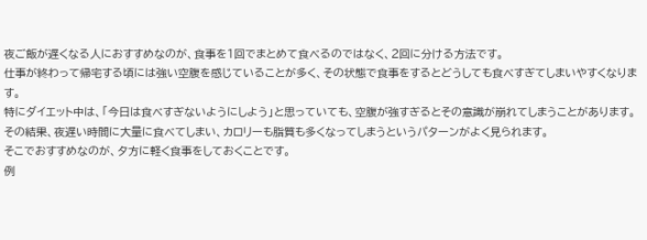夜ご飯が遅くなる人におすすめなのが、食事を1回でまとめて食べるのではなく、2回に分ける方法です。
仕事が終わって帰宅する頃には強い空腹を感じていることが多く、その状態で食事をするとどうしても食べすぎてしまいやすくなります。
特にダイエット中は、「今日は食べすぎないようにしよう」と思っていても、空腹が強すぎるとその意識が崩れてしまうことがあります。
その結果、夜遅い時間に大量に食べてしまい、カロリーも脂質も多くなってしまうというパターンがよく見られます。
そこでおすすめなのが、夕方に軽く食事をしておくことです。
例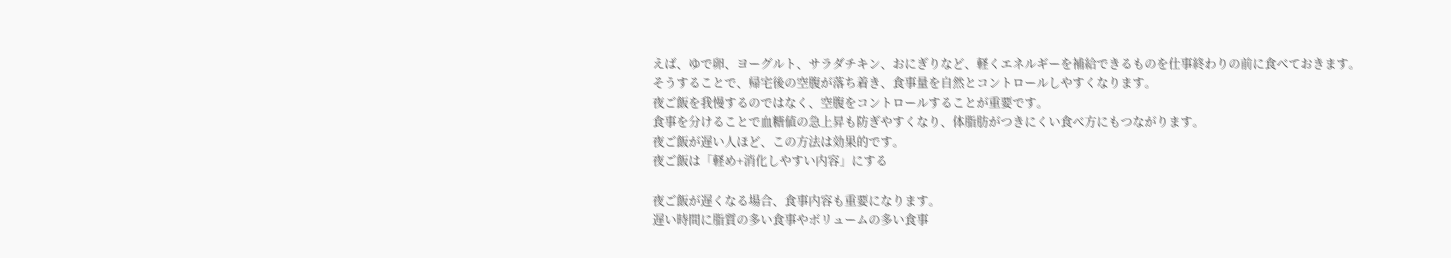えば、ゆで卵、ヨーグルト、サラダチキン、おにぎりなど、軽くエネルギーを補給できるものを仕事終わりの前に食べておきます。
そうすることで、帰宅後の空腹が落ち着き、食事量を自然とコントロールしやすくなります。
夜ご飯を我慢するのではなく、空腹をコントロールすることが重要です。
食事を分けることで血糖値の急上昇も防ぎやすくなり、体脂肪がつきにくい食べ方にもつながります。
夜ご飯が遅い人ほど、この方法は効果的です。
夜ご飯は「軽め+消化しやすい内容」にする

夜ご飯が遅くなる場合、食事内容も重要になります。
遅い時間に脂質の多い食事やボリュームの多い食事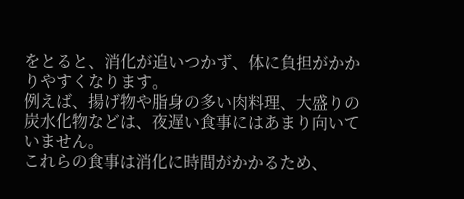をとると、消化が追いつかず、体に負担がかかりやすくなります。
例えば、揚げ物や脂身の多い肉料理、大盛りの炭水化物などは、夜遅い食事にはあまり向いていません。
これらの食事は消化に時間がかかるため、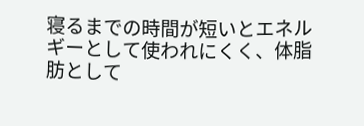寝るまでの時間が短いとエネルギーとして使われにくく、体脂肪として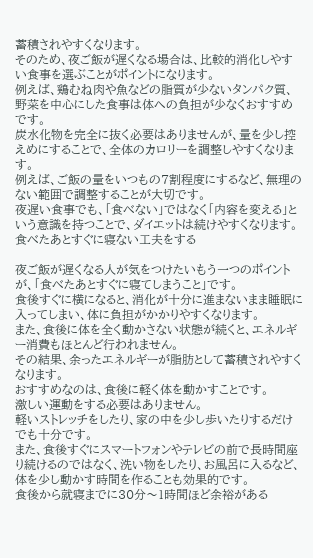蓄積されやすくなります。
そのため、夜ご飯が遅くなる場合は、比較的消化しやすい食事を選ぶことがポイントになります。
例えば、鶏むね肉や魚などの脂質が少ないタンパク質、野菜を中心にした食事は体への負担が少なくおすすめです。
炭水化物を完全に抜く必要はありませんが、量を少し控えめにすることで、全体のカロリーを調整しやすくなります。
例えば、ご飯の量をいつもの7割程度にするなど、無理のない範囲で調整することが大切です。
夜遅い食事でも、「食べない」ではなく「内容を変える」という意識を持つことで、ダイエットは続けやすくなります。
食べたあとすぐに寝ない工夫をする

夜ご飯が遅くなる人が気をつけたいもう一つのポイントが、「食べたあとすぐに寝てしまうこと」です。
食後すぐに横になると、消化が十分に進まないまま睡眠に入ってしまい、体に負担がかかりやすくなります。
また、食後に体を全く動かさない状態が続くと、エネルギー消費もほとんど行われません。
その結果、余ったエネルギーが脂肪として蓄積されやすくなります。
おすすめなのは、食後に軽く体を動かすことです。
激しい運動をする必要はありません。
軽いストレッチをしたり、家の中を少し歩いたりするだけでも十分です。
また、食後すぐにスマートフォンやテレビの前で長時間座り続けるのではなく、洗い物をしたり、お風呂に入るなど、体を少し動かす時間を作ることも効果的です。
食後から就寝までに30分〜1時間ほど余裕がある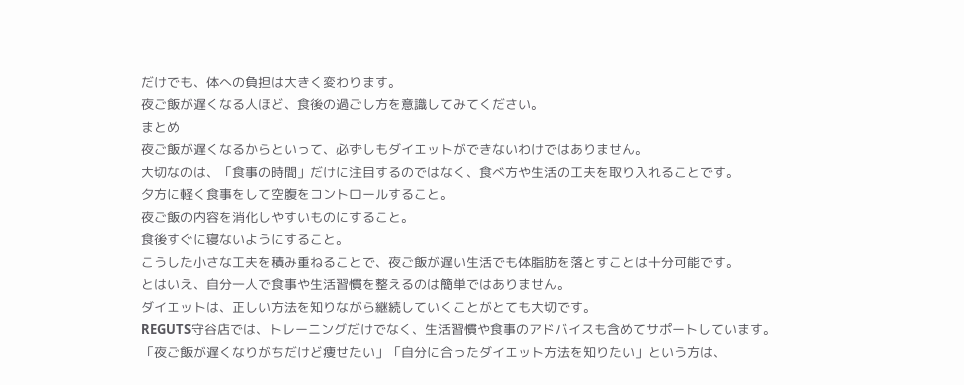だけでも、体への負担は大きく変わります。
夜ご飯が遅くなる人ほど、食後の過ごし方を意識してみてください。
まとめ
夜ご飯が遅くなるからといって、必ずしもダイエットができないわけではありません。
大切なのは、「食事の時間」だけに注目するのではなく、食べ方や生活の工夫を取り入れることです。
夕方に軽く食事をして空腹をコントロールすること。
夜ご飯の内容を消化しやすいものにすること。
食後すぐに寝ないようにすること。
こうした小さな工夫を積み重ねることで、夜ご飯が遅い生活でも体脂肪を落とすことは十分可能です。
とはいえ、自分一人で食事や生活習慣を整えるのは簡単ではありません。
ダイエットは、正しい方法を知りながら継続していくことがとても大切です。
REGUTS守谷店では、トレーニングだけでなく、生活習慣や食事のアドバイスも含めてサポートしています。
「夜ご飯が遅くなりがちだけど痩せたい」「自分に合ったダイエット方法を知りたい」という方は、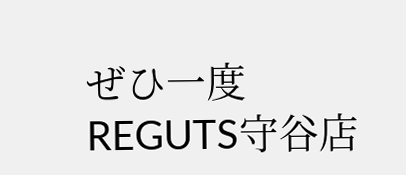ぜひ一度REGUTS守谷店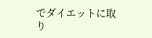でダイエットに取り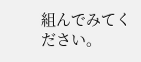組んでみてください。